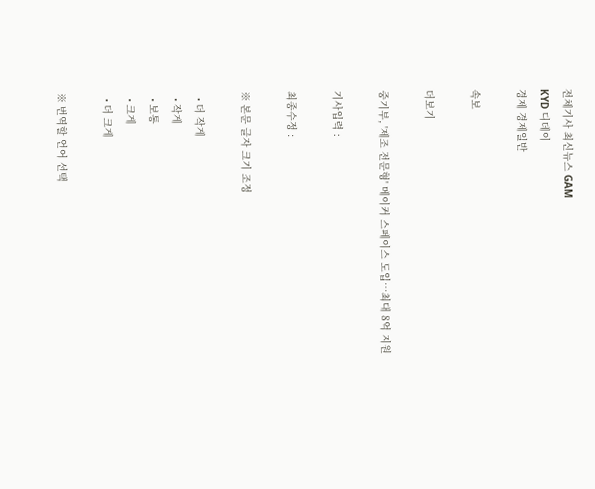전체기사 최신뉴스 GAM
KYD 디데이
경제 경제일반

속보

더보기

중기부, '제조 전문형' 메이커 스페이스 도입…최대 8억 지원

기사입력 :

최종수정 :

※ 본문 글자 크기 조정

  • 더 작게
  • 작게
  • 보통
  • 크게
  • 더 크게

※ 번역할 언어 선택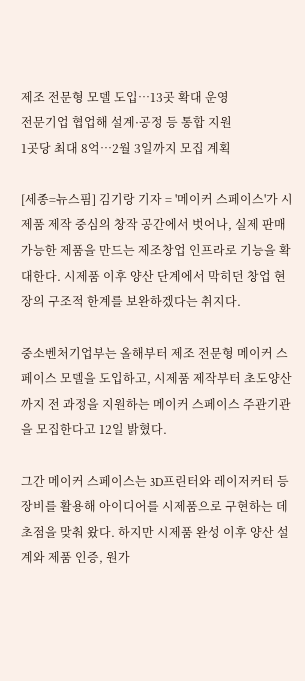제조 전문형 모델 도입…13곳 확대 운영
전문기업 협업해 설계·공정 등 통합 지원
1곳당 최대 8억…2월 3일까지 모집 계획

[세종=뉴스핌] 김기랑 기자 = '메이커 스페이스'가 시제품 제작 중심의 창작 공간에서 벗어나, 실제 판매 가능한 제품을 만드는 제조창업 인프라로 기능을 확대한다. 시제품 이후 양산 단계에서 막히던 창업 현장의 구조적 한계를 보완하겠다는 취지다.

중소벤처기업부는 올해부터 제조 전문형 메이커 스페이스 모델을 도입하고, 시제품 제작부터 초도양산까지 전 과정을 지원하는 메이커 스페이스 주관기관을 모집한다고 12일 밝혔다.

그간 메이커 스페이스는 3D프린터와 레이저커터 등 장비를 활용해 아이디어를 시제품으로 구현하는 데 초점을 맞춰 왔다. 하지만 시제품 완성 이후 양산 설계와 제품 인증, 원가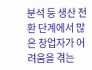분석 등 생산 전환 단계에서 많은 창업자가 어려움을 겪는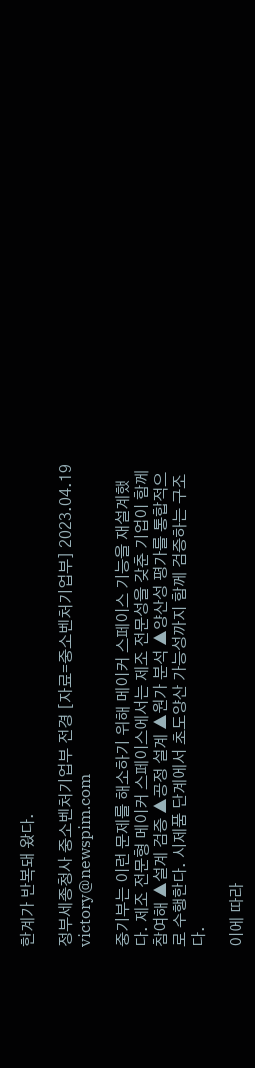한계가 반복돼 왔다.

정부세종청사 중소벤처기업부 전경 [자료=중소벤처기업부] 2023.04.19 victory@newspim.com

중기부는 이런 문제를 해소하기 위해 메이커 스페이스 기능을 재설계했다. 제조 전문형 메이커 스페이스에서는 제조 전문성을 갖춘 기업이 함께 참여해 ▲설계 검증 ▲공정 설계 ▲원가 분석 ▲양산성 평가를 통합적으로 수행한다. 시제품 단계에서 초도양산 가능성까지 함께 검증하는 구조다.

이에 따라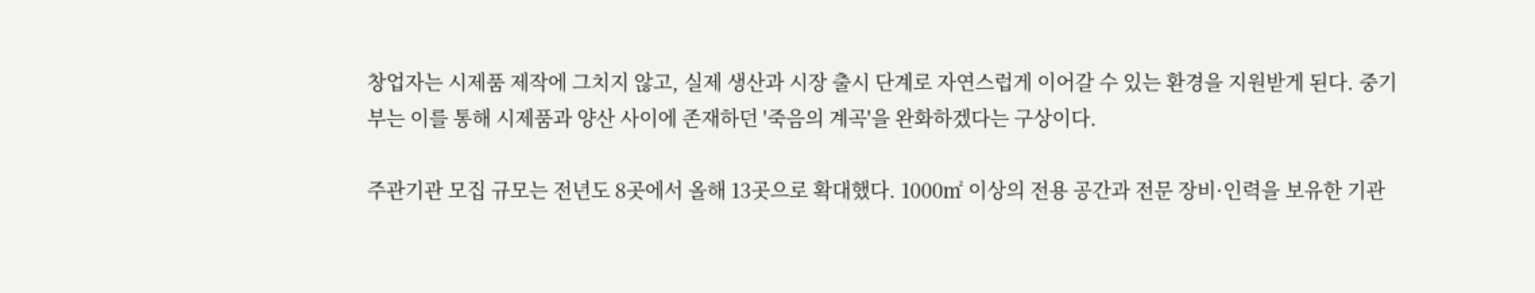창업자는 시제품 제작에 그치지 않고, 실제 생산과 시장 출시 단계로 자연스럽게 이어갈 수 있는 환경을 지원받게 된다. 중기부는 이를 통해 시제품과 양산 사이에 존재하던 '죽음의 계곡'을 완화하겠다는 구상이다.

주관기관 모집 규모는 전년도 8곳에서 올해 13곳으로 확대했다. 1000㎡ 이상의 전용 공간과 전문 장비·인력을 보유한 기관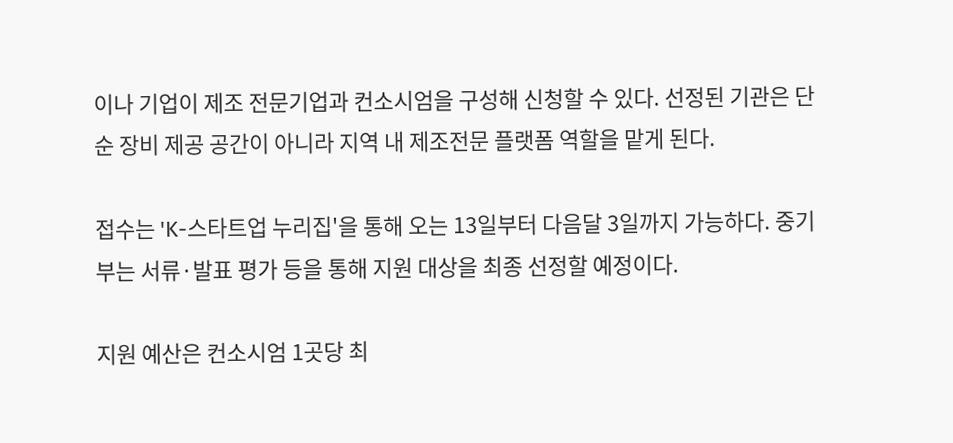이나 기업이 제조 전문기업과 컨소시엄을 구성해 신청할 수 있다. 선정된 기관은 단순 장비 제공 공간이 아니라 지역 내 제조전문 플랫폼 역할을 맡게 된다.

접수는 'K-스타트업 누리집'을 통해 오는 13일부터 다음달 3일까지 가능하다. 중기부는 서류·발표 평가 등을 통해 지원 대상을 최종 선정할 예정이다.

지원 예산은 컨소시엄 1곳당 최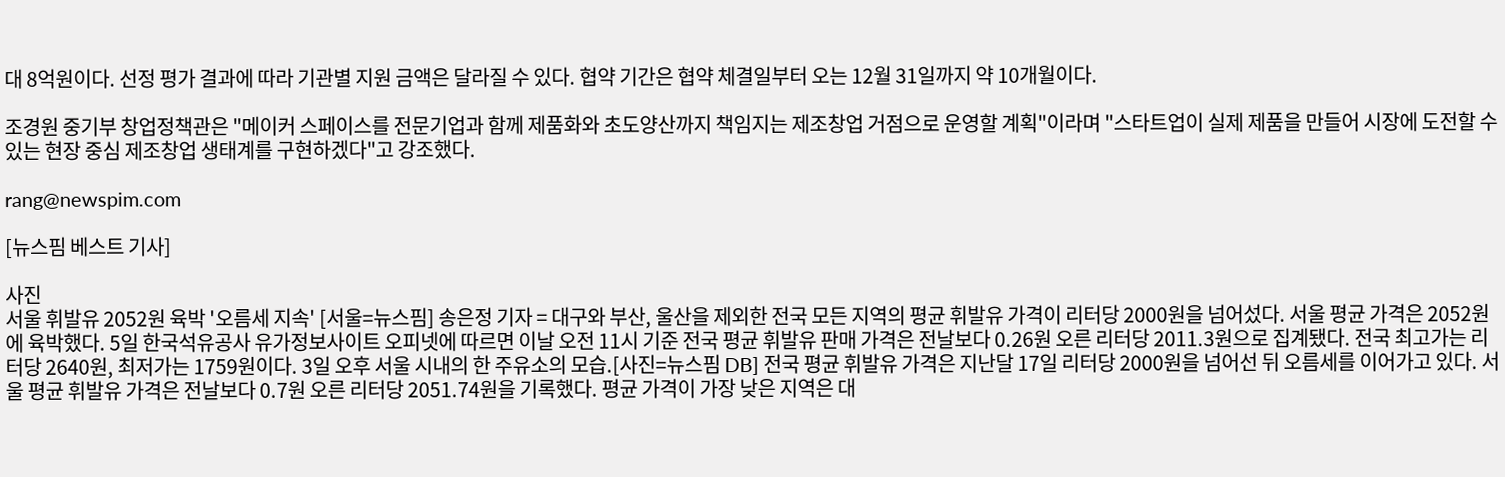대 8억원이다. 선정 평가 결과에 따라 기관별 지원 금액은 달라질 수 있다. 협약 기간은 협약 체결일부터 오는 12월 31일까지 약 10개월이다.

조경원 중기부 창업정책관은 "메이커 스페이스를 전문기업과 함께 제품화와 초도양산까지 책임지는 제조창업 거점으로 운영할 계획"이라며 "스타트업이 실제 제품을 만들어 시장에 도전할 수 있는 현장 중심 제조창업 생태계를 구현하겠다"고 강조했다.

rang@newspim.com

[뉴스핌 베스트 기사]

사진
서울 휘발유 2052원 육박 '오름세 지속' [서울=뉴스핌] 송은정 기자 = 대구와 부산, 울산을 제외한 전국 모든 지역의 평균 휘발유 가격이 리터당 2000원을 넘어섰다. 서울 평균 가격은 2052원에 육박했다. 5일 한국석유공사 유가정보사이트 오피넷에 따르면 이날 오전 11시 기준 전국 평균 휘발유 판매 가격은 전날보다 0.26원 오른 리터당 2011.3원으로 집계됐다. 전국 최고가는 리터당 2640원, 최저가는 1759원이다. 3일 오후 서울 시내의 한 주유소의 모습.[사진=뉴스핌 DB] 전국 평균 휘발유 가격은 지난달 17일 리터당 2000원을 넘어선 뒤 오름세를 이어가고 있다. 서울 평균 휘발유 가격은 전날보다 0.7원 오른 리터당 2051.74원을 기록했다. 평균 가격이 가장 낮은 지역은 대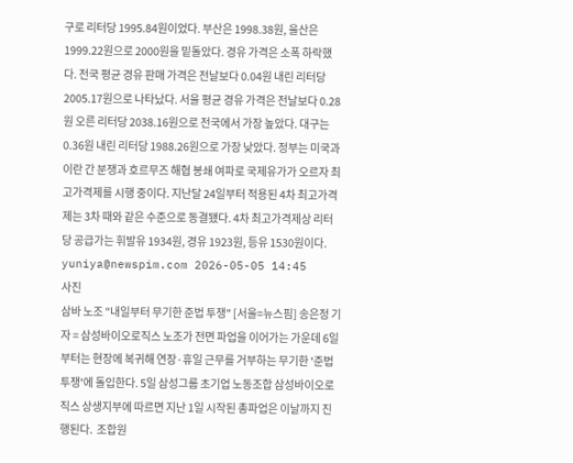구로 리터당 1995.84원이었다. 부산은 1998.38원, 울산은 1999.22원으로 2000원을 밑돌았다. 경유 가격은 소폭 하락했다. 전국 평균 경유 판매 가격은 전날보다 0.04원 내린 리터당 2005.17원으로 나타났다. 서울 평균 경유 가격은 전날보다 0.28원 오른 리터당 2038.16원으로 전국에서 가장 높았다. 대구는 0.36원 내린 리터당 1988.26원으로 가장 낮았다. 정부는 미국과 이란 간 분쟁과 호르무즈 해협 봉쇄 여파로 국제유가가 오르자 최고가격제를 시행 중이다. 지난달 24일부터 적용된 4차 최고가격제는 3차 때와 같은 수준으로 동결됐다. 4차 최고가격제상 리터당 공급가는 휘발유 1934원, 경유 1923원, 등유 1530원이다.  yuniya@newspim.com 2026-05-05 14:45
사진
삼바 노조 "내일부터 무기한 준법 투쟁" [서울=뉴스핌] 송은정 기자 = 삼성바이오로직스 노조가 전면 파업을 이어가는 가운데 6일부터는 현장에 복귀해 연장·휴일 근무를 거부하는 무기한 '준법투쟁'에 돌입한다. 5일 삼성그룹 초기업 노동조합 삼성바이오로직스 상생지부에 따르면 지난 1일 시작된 총파업은 이날까지 진행된다.  조합원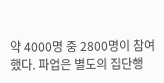약 4000명 중 2800명이 참여했다. 파업은 별도의 집단행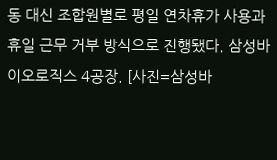동 대신 조합원별로 평일 연차휴가 사용과 휴일 근무 거부 방식으로 진행됐다. 삼성바이오로직스 4공장. [사진=삼성바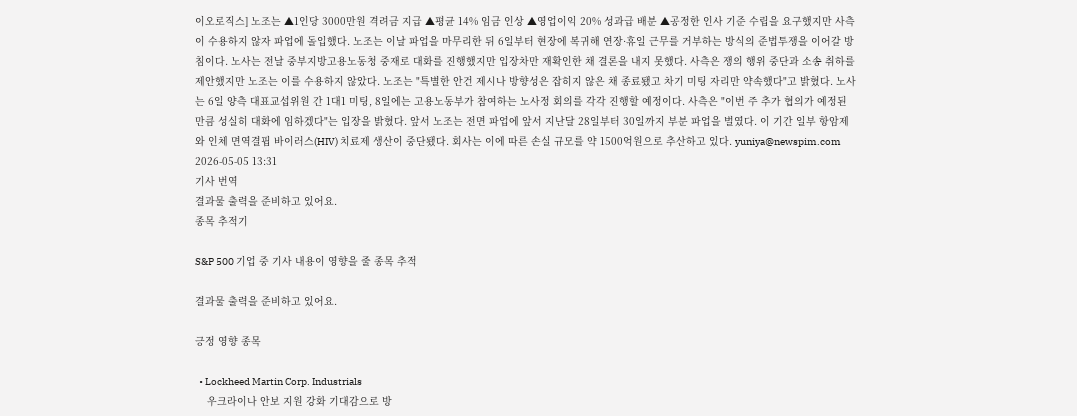이오로직스] 노조는 ▲1인당 3000만원 격려금 지급 ▲평균 14% 임금 인상 ▲영업이익 20% 성과급 배분 ▲공정한 인사 기준 수립을 요구했지만 사측이 수용하지 않자 파업에 돌입했다. 노조는 이날 파업을 마무리한 뒤 6일부터 현장에 복귀해 연장·휴일 근무를 거부하는 방식의 준법투쟁을 이어갈 방침이다. 노사는 전날 중부지방고용노동청 중재로 대화를 진행했지만 입장차만 재확인한 채 결론을 내지 못했다. 사측은 쟁의 행위 중단과 소송 취하를 제안했지만 노조는 이를 수용하지 않았다. 노조는 "특별한 안건 제시나 방향성은 잡히지 않은 채 종료됐고 차기 미팅 자리만 약속했다"고 밝혔다. 노사는 6일 양측 대표교섭위원 간 1대1 미팅, 8일에는 고용노동부가 참여하는 노사정 회의를 각각 진행할 예정이다. 사측은 "이번 주 추가 협의가 예정된 만큼 성실히 대화에 임하겠다"는 입장을 밝혔다. 앞서 노조는 전면 파업에 앞서 지난달 28일부터 30일까지 부분 파업을 벌였다. 이 기간 일부 항암제와 인체 면역결핍 바이러스(HIV) 치료제 생산이 중단됐다. 회사는 이에 따른 손실 규모를 약 1500억원으로 추산하고 있다. yuniya@newspim.com 2026-05-05 13:31
기사 번역
결과물 출력을 준비하고 있어요.
종목 추적기

S&P 500 기업 중 기사 내용이 영향을 줄 종목 추적

결과물 출력을 준비하고 있어요.

긍정 영향 종목

  • Lockheed Martin Corp. Industrials
    우크라이나 안보 지원 강화 기대감으로 방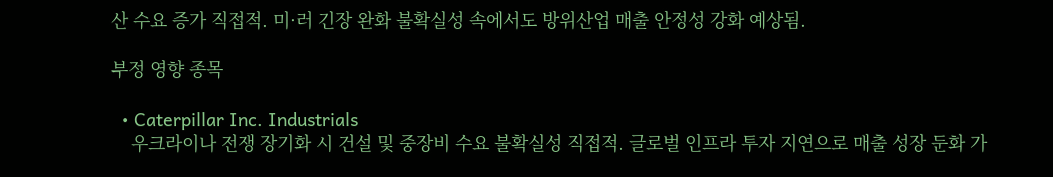산 수요 증가 직접적. 미·러 긴장 완화 불확실성 속에서도 방위산업 매출 안정성 강화 예상됨.

부정 영향 종목

  • Caterpillar Inc. Industrials
    우크라이나 전쟁 장기화 시 건설 및 중장비 수요 불확실성 직접적. 글로벌 인프라 투자 지연으로 매출 성장 둔화 가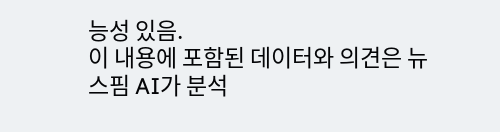능성 있음.
이 내용에 포함된 데이터와 의견은 뉴스핌 AI가 분석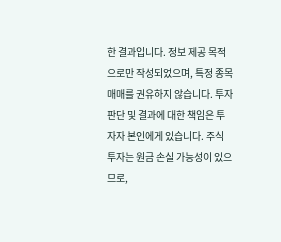한 결과입니다. 정보 제공 목적으로만 작성되었으며, 특정 종목 매매를 권유하지 않습니다. 투자 판단 및 결과에 대한 책임은 투자자 본인에게 있습니다. 주식 투자는 원금 손실 가능성이 있으므로,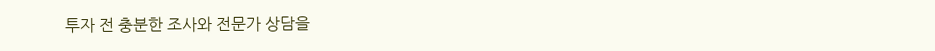투자 전 충분한 조사와 전문가 상담을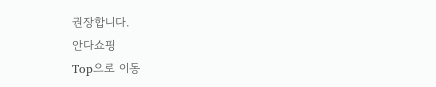권장합니다.
안다쇼핑
Top으로 이동